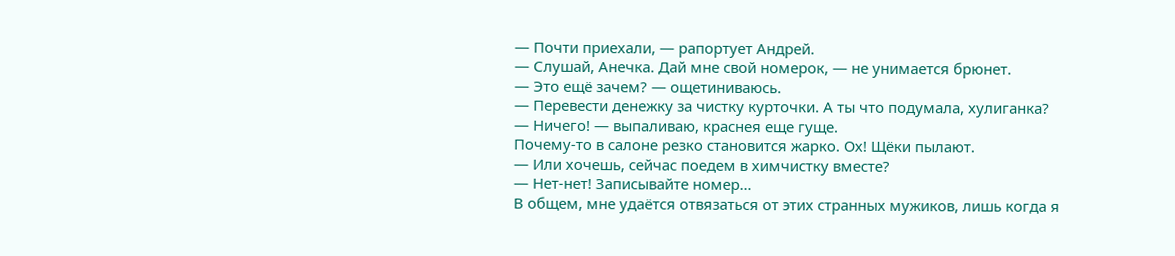— Почти приехали, — рапортует Андрей.
— Слушай, Анечка. Дай мне свой номерок, — не унимается брюнет.
— Это ещё зачем? — ощетиниваюсь.
— Перевести денежку за чистку курточки. А ты что подумала, хулиганка?
— Ничего! — выпаливаю, краснея еще гуще.
Почему-то в салоне резко становится жарко. Ох! Щёки пылают.
— Или хочешь, сейчас поедем в химчистку вместе?
— Нет-нет! Записывайте номер…
В общем, мне удаётся отвязаться от этих странных мужиков, лишь когда я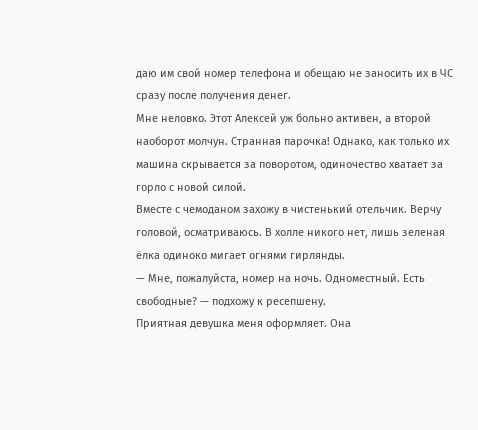даю им свой номер телефона и обещаю не заносить их в ЧС сразу после получения денег.
Мне неловко. Этот Алексей уж больно активен, а второй наоборот молчун. Странная парочка! Однако, как только их машина скрывается за поворотом, одиночество хватает за горло с новой силой.
Вместе с чемоданом захожу в чистенький отельчик. Верчу головой, осматриваюсь. В холле никого нет, лишь зеленая ёлка одиноко мигает огнями гирлянды.
— Мне, пожалуйста, номер на ночь. Одноместный. Есть свободные? — подхожу к ресепшену.
Приятная девушка меня оформляет. Она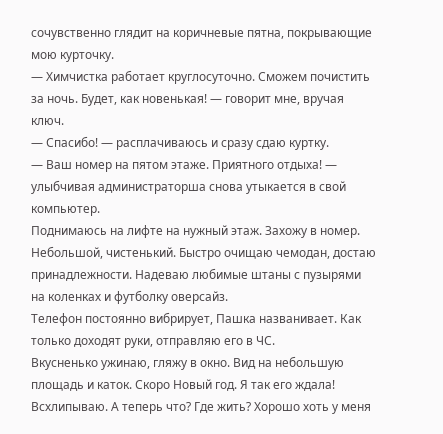сочувственно глядит на коричневые пятна, покрывающие мою курточку.
— Химчистка работает круглосуточно. Сможем почистить за ночь. Будет, как новенькая! — говорит мне, вручая ключ.
— Спасибо! — расплачиваюсь и сразу сдаю куртку.
— Ваш номер на пятом этаже. Приятного отдыха! — улыбчивая администраторша снова утыкается в свой компьютер.
Поднимаюсь на лифте на нужный этаж. Захожу в номер. Небольшой, чистенький. Быстро очищаю чемодан, достаю принадлежности. Надеваю любимые штаны с пузырями на коленках и футболку оверсайз.
Телефон постоянно вибрирует, Пашка названивает. Как только доходят руки, отправляю его в ЧС.
Вкусненько ужинаю, гляжу в окно. Вид на небольшую площадь и каток. Скоро Новый год. Я так его ждала! Всхлипываю. А теперь что? Где жить? Хорошо хоть у меня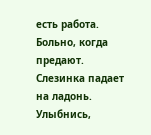есть работа.
Больно, когда предают. Слезинка падает на ладонь.
Улыбнись,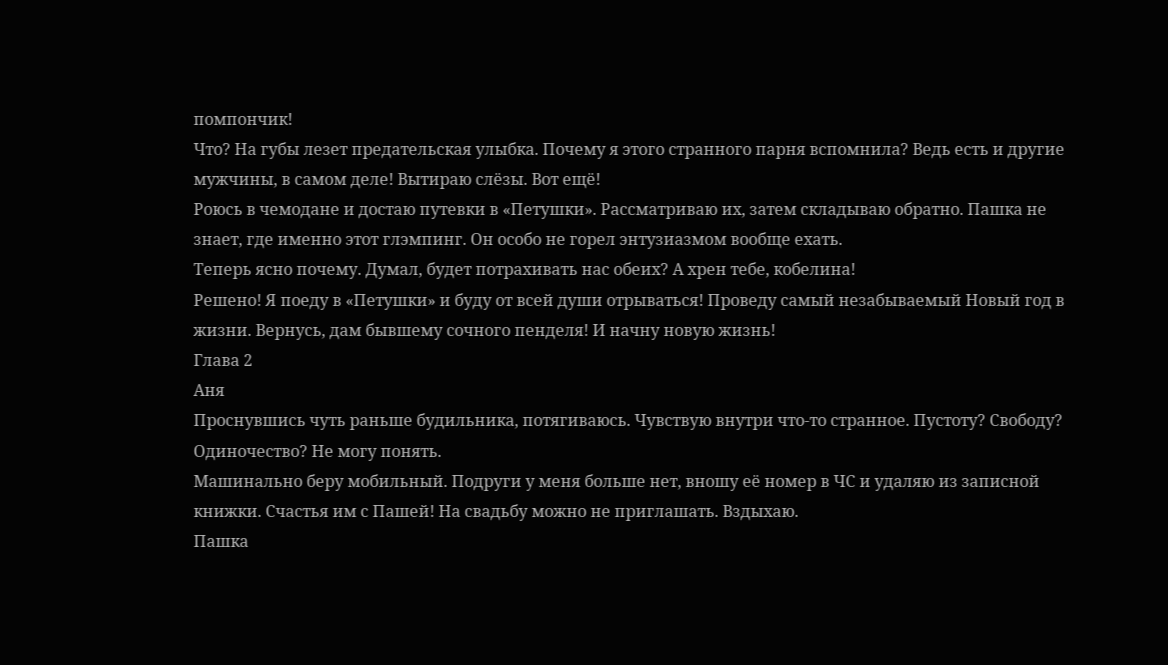помпончик!
Что? На губы лезет предательская улыбка. Почему я этого странного парня вспомнила? Ведь есть и другие мужчины, в самом деле! Вытираю слёзы. Вот ещё!
Роюсь в чемодане и достаю путевки в «Петушки». Рассматриваю их, затем складываю обратно. Пашка не знает, где именно этот глэмпинг. Он особо не горел энтузиазмом вообще ехать.
Теперь ясно почему. Думал, будет потрахивать нас обеих? А хрен тебе, кобелина!
Решено! Я поеду в «Петушки» и буду от всей души отрываться! Проведу самый незабываемый Новый год в жизни. Вернусь, дам бывшему сочного пенделя! И начну новую жизнь!
Глава 2
Аня
Проснувшись чуть раньше будильника, потягиваюсь. Чувствую внутри что-то странное. Пустоту? Свободу? Одиночество? Не могу понять.
Машинально беру мобильный. Подруги у меня больше нет, вношу её номер в ЧС и удаляю из записной книжки. Счастья им с Пашей! На свадьбу можно не приглашать. Вздыхаю.
Пашка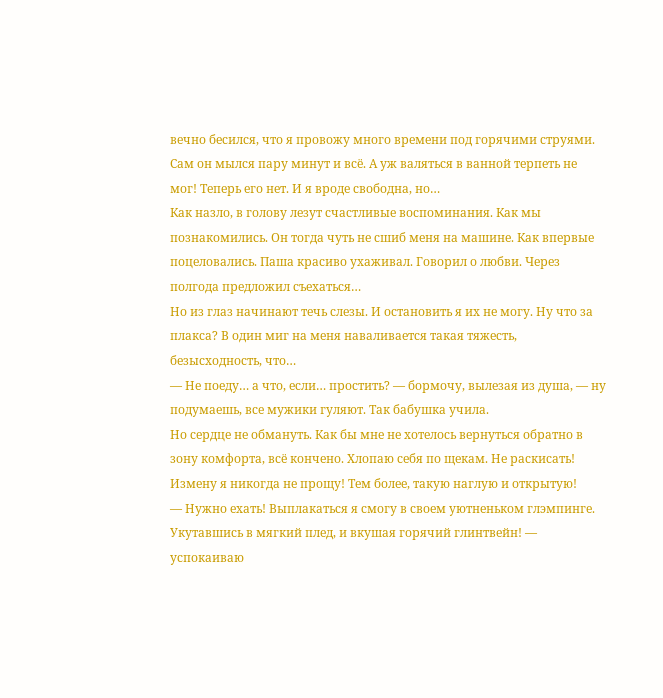вечно бесился, что я провожу много времени под горячими струями. Сам он мылся пару минут и всё. А уж валяться в ванной терпеть не мог! Теперь его нет. И я вроде свободна, но…
Как назло, в голову лезут счастливые воспоминания. Как мы познакомились. Он тогда чуть не сшиб меня на машине. Как впервые поцеловались. Паша красиво ухаживал. Говорил о любви. Через полгода предложил съехаться…
Но из глаз начинают течь слезы. И остановить я их не могу. Ну что за плакса? В один миг на меня наваливается такая тяжесть, безысходность, что…
— Не поеду… а что, если… простить? — бормочу, вылезая из душа, — ну подумаешь, все мужики гуляют. Так бабушка учила.
Но сердце не обмануть. Как бы мне не хотелось вернуться обратно в зону комфорта, всё кончено. Хлопаю себя по щекам. Не раскисать! Измену я никогда не прощу! Тем более, такую наглую и открытую!
— Нужно ехать! Выплакаться я смогу в своем уютненьком глэмпинге. Укутавшись в мягкий плед, и вкушая горячий глинтвейн! — успокаиваю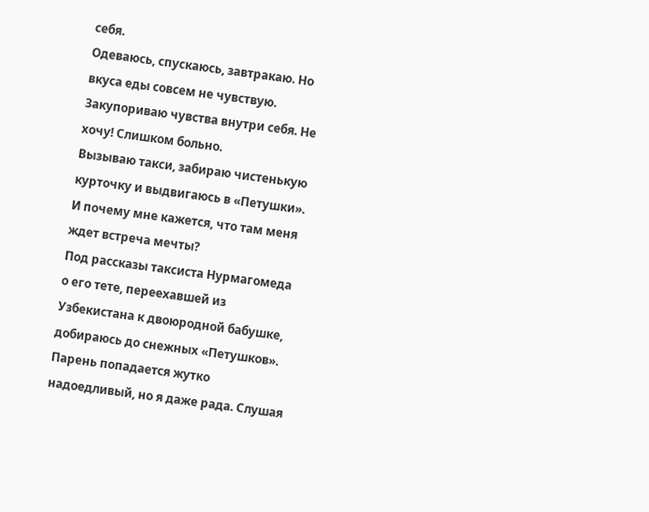себя.
Одеваюсь, спускаюсь, завтракаю. Но вкуса еды совсем не чувствую. Закупориваю чувства внутри себя. Не хочу! Слишком больно.
Вызываю такси, забираю чистенькую курточку и выдвигаюсь в «Петушки». И почему мне кажется, что там меня ждет встреча мечты?
Под рассказы таксиста Нурмагомеда о его тете, переехавшей из Узбекистана к двоюродной бабушке, добираюсь до снежных «Петушков». Парень попадается жутко надоедливый, но я даже рада. Слушая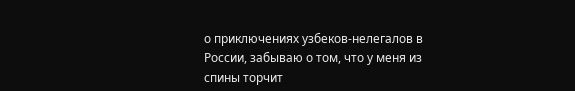о приключениях узбеков-нелегалов в России, забываю о том, что у меня из спины торчит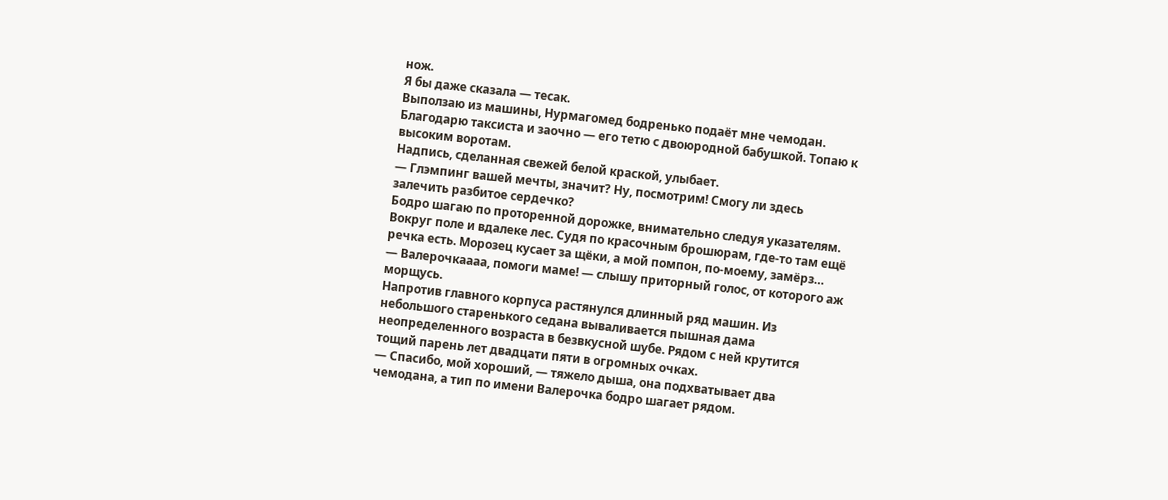нож.
Я бы даже сказала — тесак.
Выползаю из машины, Нурмагомед бодренько подаёт мне чемодан. Благодарю таксиста и заочно — его тетю с двоюродной бабушкой. Топаю к высоким воротам.
Надпись, сделанная свежей белой краской, улыбает.
— Глэмпинг вашей мечты, значит? Ну, посмотрим! Смогу ли здесь залечить разбитое сердечко?
Бодро шагаю по проторенной дорожке, внимательно следуя указателям. Вокруг поле и вдалеке лес. Судя по красочным брошюрам, где-то там ещё речка есть. Морозец кусает за щёки, а мой помпон, по-моему, замёрз…
— Валерочкаааа, помоги маме! — слышу приторный голос, от которого аж морщусь.
Напротив главного корпуса растянулся длинный ряд машин. Из небольшого старенького седана вываливается пышная дама неопределенного возраста в безвкусной шубе. Рядом с ней крутится тощий парень лет двадцати пяти в огромных очках.
— Спасибо, мой хороший, — тяжело дыша, она подхватывает два чемодана, а тип по имени Валерочка бодро шагает рядом.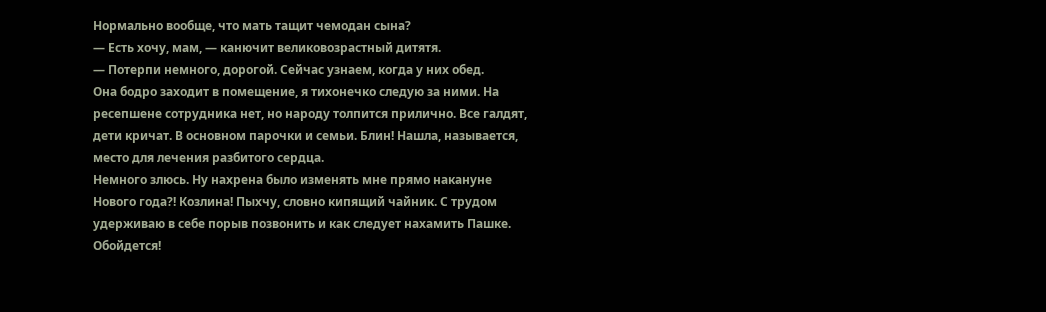Нормально вообще, что мать тащит чемодан сына?
— Есть хочу, мам, — канючит великовозрастный дитятя.
— Потерпи немного, дорогой. Сейчас узнаем, когда у них обед.
Она бодро заходит в помещение, я тихонечко следую за ними. На ресепшене сотрудника нет, но народу толпится прилично. Все галдят, дети кричат. В основном парочки и семьи. Блин! Нашла, называется, место для лечения разбитого сердца.
Немного злюсь. Ну нахрена было изменять мне прямо накануне Нового года?! Козлина! Пыхчу, словно кипящий чайник. С трудом удерживаю в себе порыв позвонить и как следует нахамить Пашке. Обойдется!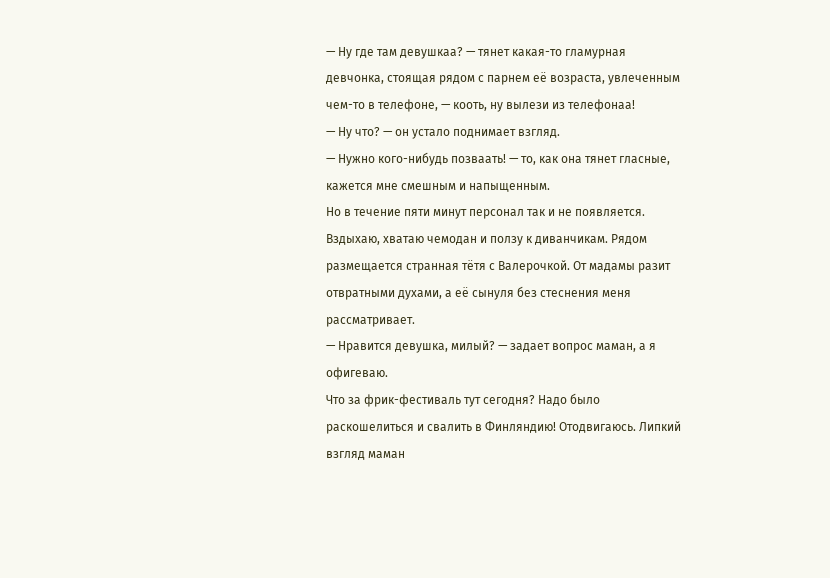— Ну где там девушкаа? — тянет какая-то гламурная девчонка, стоящая рядом с парнем её возраста, увлеченным чем-то в телефоне, — кооть, ну вылези из телефонаа!
— Ну что? — он устало поднимает взгляд.
— Нужно кого-нибудь позваать! — то, как она тянет гласные, кажется мне смешным и напыщенным.
Но в течение пяти минут персонал так и не появляется. Вздыхаю, хватаю чемодан и ползу к диванчикам. Рядом размещается странная тётя с Валерочкой. От мадамы разит отвратными духами, а её сынуля без стеснения меня рассматривает.
— Нравится девушка, милый? — задает вопрос маман, а я офигеваю.
Что за фрик-фестиваль тут сегодня? Надо было раскошелиться и свалить в Финляндию! Отодвигаюсь. Липкий взгляд маман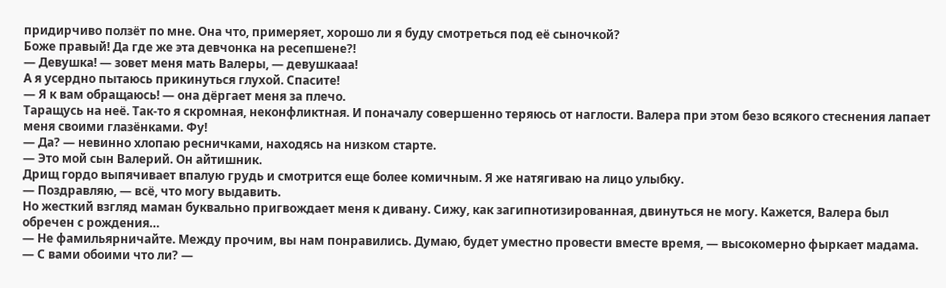придирчиво ползёт по мне. Она что, примеряет, хорошо ли я буду смотреться под её сыночкой?
Боже правый! Да где же эта девчонка на ресепшене?!
— Девушка! — зовет меня мать Валеры, — девушкааа!
А я усердно пытаюсь прикинуться глухой. Спасите!
— Я к вам обращаюсь! — она дёргает меня за плечо.
Таращусь на неё. Так-то я скромная, неконфликтная. И поначалу совершенно теряюсь от наглости. Валера при этом безо всякого стеснения лапает меня своими глазёнками. Фу!
— Да? — невинно хлопаю ресничками, находясь на низком старте.
— Это мой сын Валерий. Он айтишник.
Дрищ гордо выпячивает впалую грудь и смотрится еще более комичным. Я же натягиваю на лицо улыбку.
— Поздравляю, — всё, что могу выдавить.
Но жесткий взгляд маман буквально пригвождает меня к дивану. Сижу, как загипнотизированная, двинуться не могу. Кажется, Валера был обречен с рождения…
— Не фамильярничайте. Между прочим, вы нам понравились. Думаю, будет уместно провести вместе время, — высокомерно фыркает мадама.
— С вами обоими что ли? —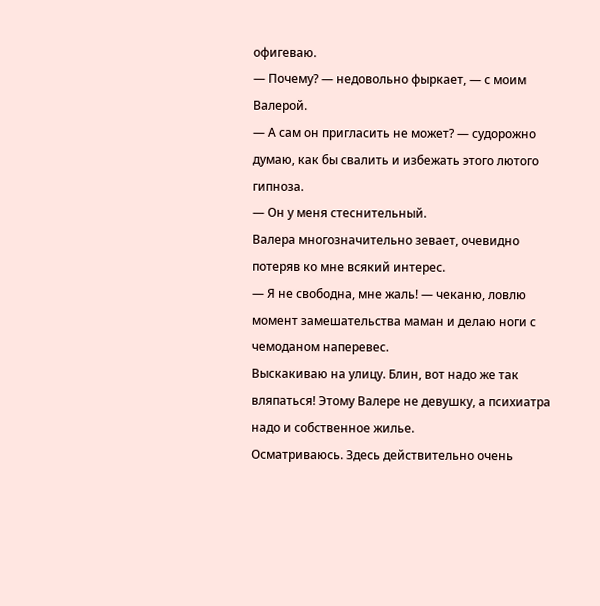офигеваю.
— Почему? — недовольно фыркает, — с моим Валерой.
— А сам он пригласить не может? — судорожно думаю, как бы свалить и избежать этого лютого гипноза.
— Он у меня стеснительный.
Валера многозначительно зевает, очевидно потеряв ко мне всякий интерес.
— Я не свободна, мне жаль! — чеканю, ловлю момент замешательства маман и делаю ноги с чемоданом наперевес.
Выскакиваю на улицу. Блин, вот надо же так вляпаться! Этому Валере не девушку, а психиатра надо и собственное жилье.
Осматриваюсь. Здесь действительно очень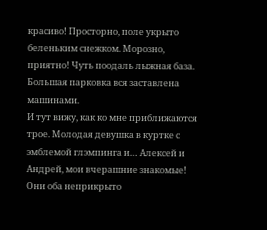красиво! Просторно, поле укрыто беленьким снежком. Морозно, приятно! Чуть поодаль лыжная база. Большая парковка вся заставлена машинами.
И тут вижу, как ко мне приближаются трое. Молодая девушка в куртке с эмблемой глэмпинга и… Алексей и Андрей, мои вчерашние знакомые! Они оба неприкрыто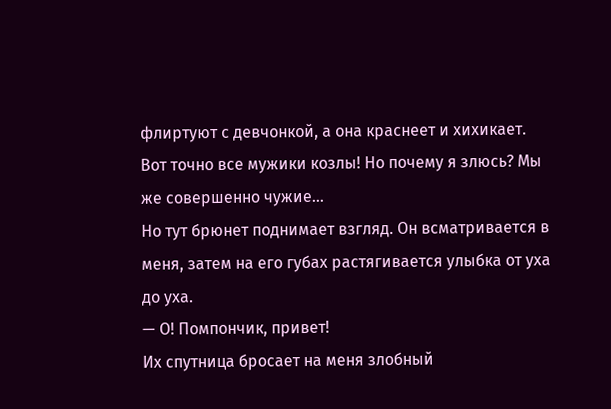флиртуют с девчонкой, а она краснеет и хихикает.
Вот точно все мужики козлы! Но почему я злюсь? Мы же совершенно чужие…
Но тут брюнет поднимает взгляд. Он всматривается в меня, затем на его губах растягивается улыбка от уха до уха.
— О! Помпончик, привет!
Их спутница бросает на меня злобный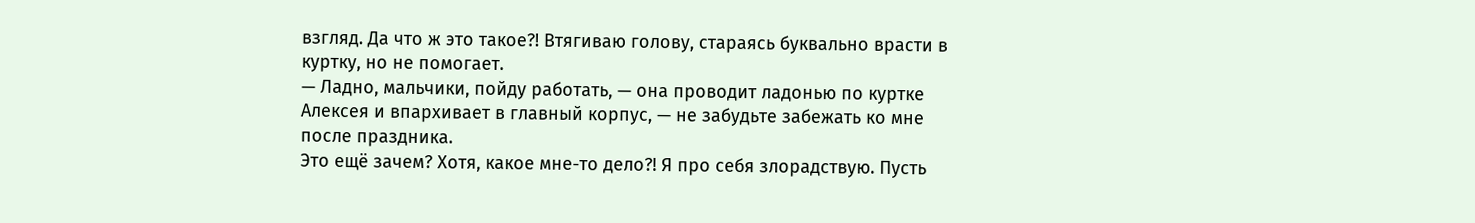взгляд. Да что ж это такое?! Втягиваю голову, стараясь буквально врасти в куртку, но не помогает.
— Ладно, мальчики, пойду работать, — она проводит ладонью по куртке Алексея и впархивает в главный корпус, — не забудьте забежать ко мне после праздника.
Это ещё зачем? Хотя, какое мне-то дело?! Я про себя злорадствую. Пусть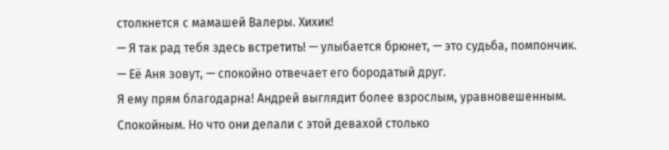столкнется с мамашей Валеры. Хихик!
— Я так рад тебя здесь встретить! — улыбается брюнет, — это судьба, помпончик.
— Её Аня зовут, — спокойно отвечает его бородатый друг.
Я ему прям благодарна! Андрей выглядит более взрослым, уравновешенным. Спокойным. Но что они делали с этой девахой столько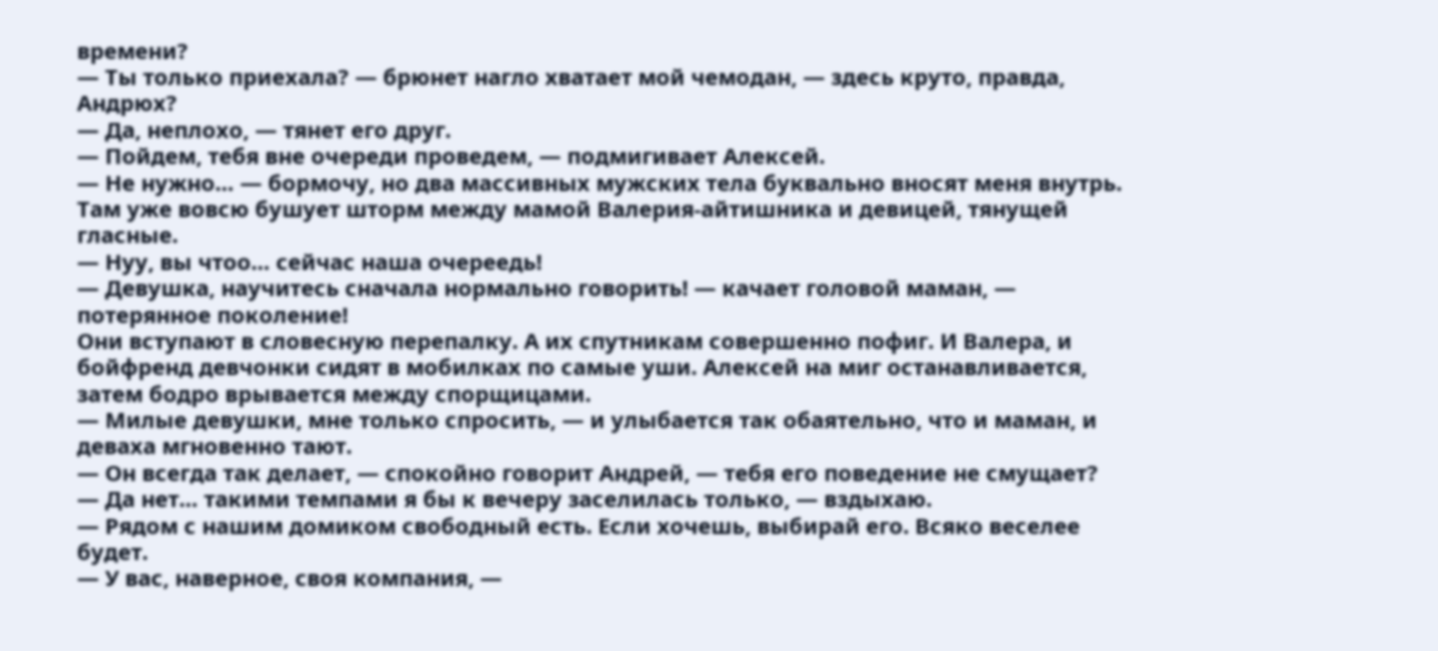времени?
— Ты только приехала? — брюнет нагло хватает мой чемодан, — здесь круто, правда, Андрюх?
— Да, неплохо, — тянет его друг.
— Пойдем, тебя вне очереди проведем, — подмигивает Алексей.
— Не нужно… — бормочу, но два массивных мужских тела буквально вносят меня внутрь.
Там уже вовсю бушует шторм между мамой Валерия-айтишника и девицей, тянущей гласные.
— Нуу, вы чтоо… сейчас наша очереедь!
— Девушка, научитесь сначала нормально говорить! — качает головой маман, — потерянное поколение!
Они вступают в словесную перепалку. А их спутникам совершенно пофиг. И Валера, и бойфренд девчонки сидят в мобилках по самые уши. Алексей на миг останавливается, затем бодро врывается между спорщицами.
— Милые девушки, мне только спросить, — и улыбается так обаятельно, что и маман, и деваха мгновенно тают.
— Он всегда так делает, — спокойно говорит Андрей, — тебя его поведение не смущает?
— Да нет… такими темпами я бы к вечеру заселилась только, — вздыхаю.
— Рядом с нашим домиком свободный есть. Если хочешь, выбирай его. Всяко веселее будет.
— У вас, наверное, своя компания, —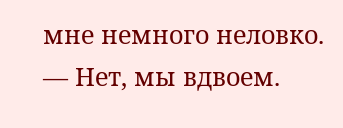мне немного неловко.
— Нет, мы вдвоем.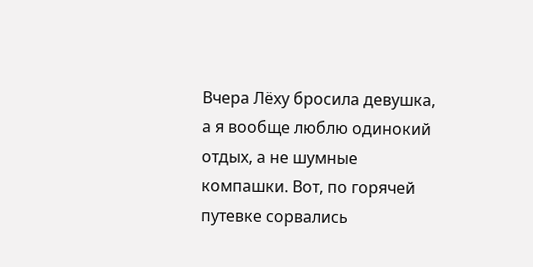Вчера Лёху бросила девушка, а я вообще люблю одинокий отдых, а не шумные компашки. Вот, по горячей путевке сорвались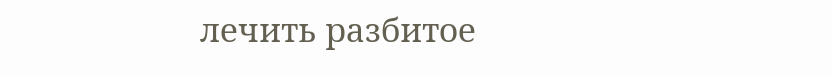лечить разбитое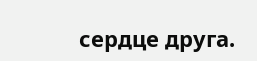сердце друга.